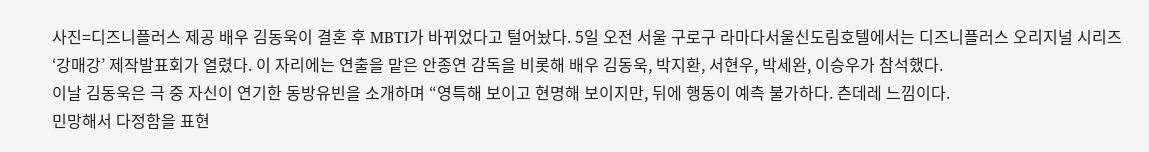사진=디즈니플러스 제공 배우 김동욱이 결혼 후 MBTI가 바뀌었다고 털어놨다. 5일 오전 서울 구로구 라마다서울신도림호텔에서는 디즈니플러스 오리지널 시리즈 ‘강매강’ 제작발표회가 열렸다. 이 자리에는 연출을 맡은 안종연 감독을 비롯해 배우 김동욱, 박지환, 서현우, 박세완, 이승우가 참석했다.
이날 김동욱은 극 중 자신이 연기한 동방유빈을 소개하며 “영특해 보이고 현명해 보이지만, 뒤에 행동이 예측 불가하다. 츤데레 느낌이다.
민망해서 다정함을 표현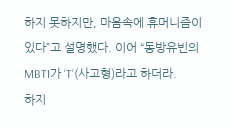하지 못하지만, 마음속에 휴머니즘이 있다”고 설명했다. 이어 “동방유빈의 MBTI가 ‘T’(사고형)라고 하더라.
하지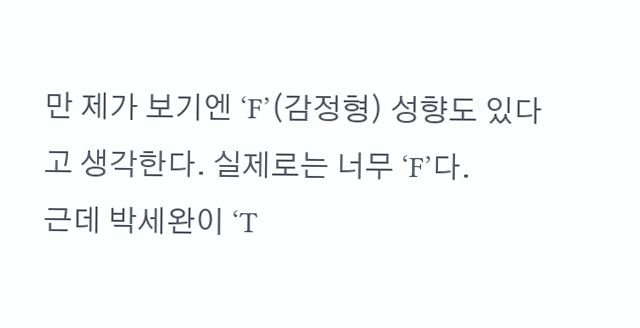만 제가 보기엔 ‘F’(감정형) 성향도 있다고 생각한다. 실제로는 너무 ‘F’다.
근데 박세완이 ‘T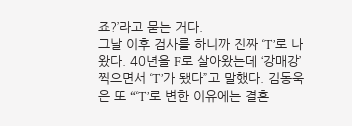죠?’라고 묻는 거다.
그날 이후 검사를 하니까 진짜 ‘T’로 나왔다. 40년을 F로 살아왔는데 ‘강매강’ 찍으면서 ‘T’가 됐다”고 말했다. 김동욱은 또 “‘T’로 변한 이유에는 결혼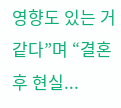영향도 있는 거 같다”며 “결혼 후 현실...